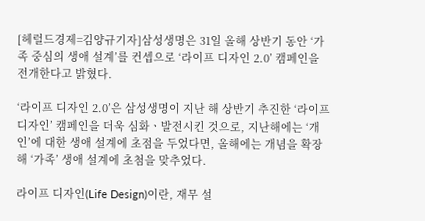[헤럴드경제=김양규기자]삼성생명은 31일 올해 상반기 동안 ‘가족 중심의 생애 설계’를 컨셉으로 ‘라이프 디자인 2.0’ 캠페인을 전개한다고 밝혔다.

‘라이프 디자인 2.0’은 삼성생명이 지난 해 상반기 추진한 ‘라이프 디자인’ 캠페인을 더욱 심화ㆍ발전시킨 것으로, 지난해에는 ‘개인’에 대한 생애 설계에 초점을 두었다면, 올해에는 개념을 확장해 ‘가족’ 생애 설계에 초첨을 맞추었다.

라이프 디자인(Life Design)이란, 재무 설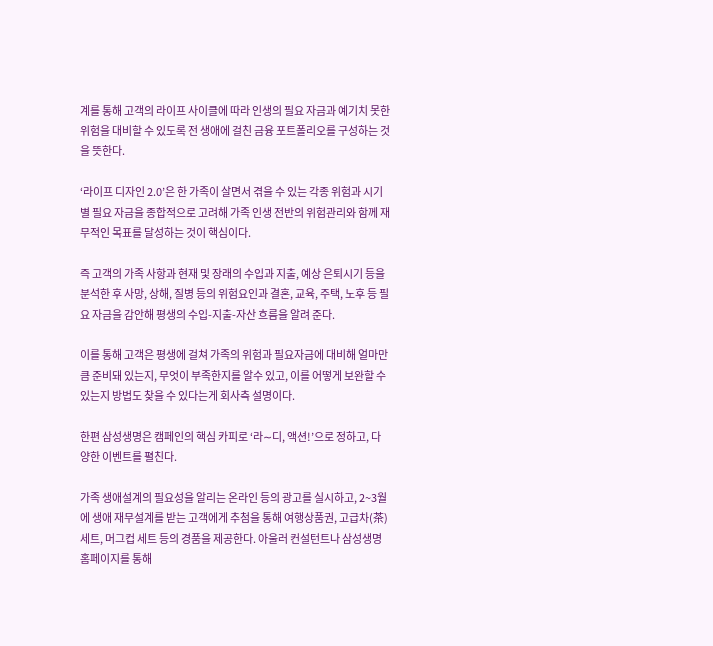계를 통해 고객의 라이프 사이클에 따라 인생의 필요 자금과 예기치 못한 위험을 대비할 수 있도록 전 생애에 걸친 금융 포트폴리오를 구성하는 것을 뜻한다.

‘라이프 디자인 2.0’은 한 가족이 살면서 겪을 수 있는 각종 위험과 시기별 필요 자금을 종합적으로 고려해 가족 인생 전반의 위험관리와 함께 재무적인 목표를 달성하는 것이 핵심이다.

즉 고객의 가족 사항과 현재 및 장래의 수입과 지출, 예상 은퇴시기 등을 분석한 후 사망, 상해, 질병 등의 위험요인과 결혼, 교육, 주택, 노후 등 필요 자금을 감안해 평생의 수입-지출-자산 흐름을 알려 준다.

이를 통해 고객은 평생에 걸쳐 가족의 위험과 필요자금에 대비해 얼마만큼 준비돼 있는지, 무엇이 부족한지를 알수 있고, 이를 어떻게 보완할 수 있는지 방법도 찾을 수 있다는게 회사측 설명이다.

한편 삼성생명은 캠페인의 핵심 카피로 ‘라∼디, 액션!’으로 정하고, 다양한 이벤트를 펼친다.

가족 생애설계의 필요성을 알리는 온라인 등의 광고를 실시하고, 2~3월에 생애 재무설계를 받는 고객에게 추첨을 통해 여행상품권, 고급차(茶)세트, 머그컵 세트 등의 경품을 제공한다. 아울러 컨설턴트나 삼성생명 홈페이지를 통해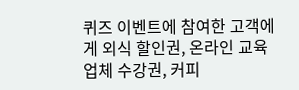퀴즈 이벤트에 참여한 고객에게 외식 할인권, 온라인 교육업체 수강권, 커피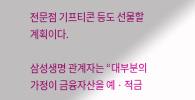전문점 기프티콘 등도 선물할 계획이다.

삼성생명 관계자는 “대부분의 가정이 금융자산을 예ㆍ적금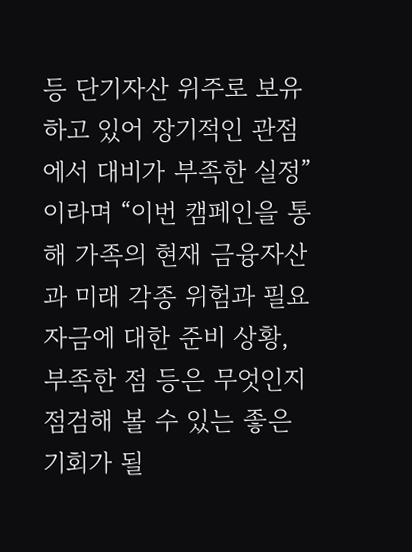등 단기자산 위주로 보유하고 있어 장기적인 관점에서 대비가 부족한 실정”이라며 “이번 캠페인을 통해 가족의 현재 금융자산과 미래 각종 위험과 필요자금에 대한 준비 상황, 부족한 점 등은 무엇인지점검해 볼 수 있는 좋은 기회가 될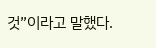것”이라고 말했다.